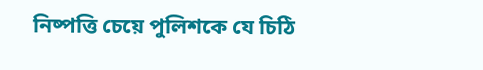নিষ্পত্তি চেয়ে পুলিশকে যে চিঠি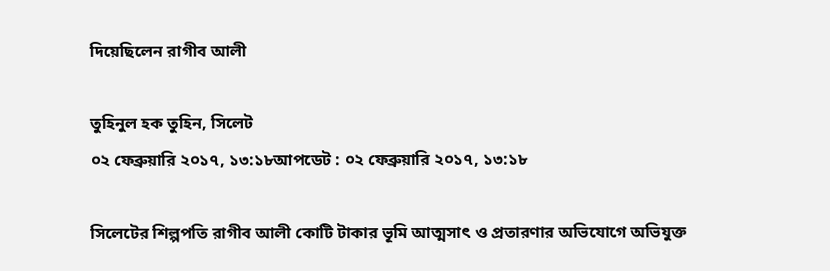দিয়েছিলেন রাগীব আলী

তুহিনুল হক তুহিন, সিলেট
০২ ফেব্রুয়ারি ২০১৭, ১৩:১৮আপডেট : ০২ ফেব্রুয়ারি ২০১৭, ১৩:১৮

সিলেটের শিল্পপতি রাগীব আলী কোটি টাকার ভূমি আত্মসাৎ ও প্রতারণার অভিযোগে অভিযুক্ত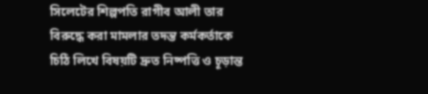সিলেটের শিল্পপতি রাগীব আলী তার বিরুদ্ধে করা মামলার তদন্ত কর্মকর্তাকে চিঠি লিখে বিষয়টি দ্রুত নিষ্পত্তি ও চূড়ান্ত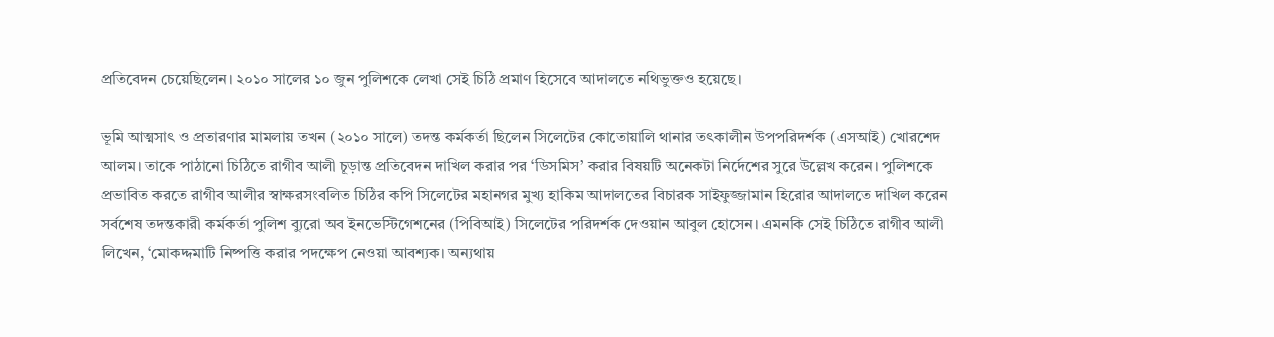প্রতিবেদন চেয়েছিলেন। ২০১০ সালের ১০ জুন পুলিশকে লেখা সেই চিঠি প্রমাণ হিসেবে আদালতে নথিভুক্তও হয়েছে।

ভূমি আত্মসাৎ ও প্রতারণার মামলায় তখন (২০১০ সালে) তদন্ত কর্মকর্তা ছিলেন সিলেটের কোতোয়ালি থানার তৎকালীন উপপরিদর্শক (এসআই) খোরশেদ আলম। তাকে পাঠানো চিঠিতে রাগীব আলী চূড়ান্ত প্রতিবেদন দাখিল করার পর ‘ডিসমিস’ করার বিষয়টি অনেকটা নির্দেশের সুরে উল্লেখ করেন। পুলিশকে প্রভাবিত করতে রাগীব আলীর স্বাক্ষরসংবলিত চিঠির কপি সিলেটের মহানগর মুখ্য হাকিম আদালতের বিচারক সাইফুজ্জামান হিরোর আদালতে দাখিল করেন সর্বশেষ তদন্তকারী কর্মকর্তা পুলিশ ব্যুরো অব ইনভেস্টিগেশনের (পিবিআই) সিলেটের পরিদর্শক দেওয়ান আবুল হোসেন। এমনকি সেই চিঠিতে রাগীব আলী লিখেন, ‘মোকদ্দমাটি নিষ্পত্তি করার পদক্ষেপ নেওয়া আবশ্যক। অন্যথায়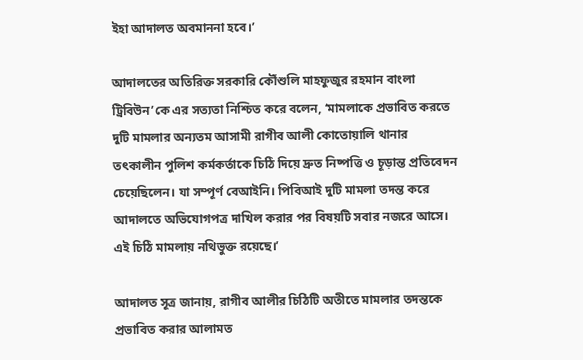ইহা আদালত অবমাননা হবে।’

আদালতের অতিরিক্ত সরকারি কৌঁশুলি মাহফুজুর রহমান বাংলা ট্রিবিউন’কে এর সত্যতা নিশ্চিত করে বলেন, ‘মামলাকে প্রভাবিত করতে দুটি মামলার অন্যতম আসামী রাগীব আলী কোতোয়ালি থানার তৎকালীন পুলিশ কর্মকর্তাকে চিঠি দিয়ে দ্রুত নিষ্পত্তি ও চূড়ান্ত প্রতিবেদন চেয়েছিলেন। যা সম্পূর্ণ বেআইনি। পিবিআই দুটি মামলা তদন্ত করে আদালতে অভিযোগপত্র দাখিল করার পর বিষয়টি সবার নজরে আসে। এই চিঠি মামলায় নথিভুক্ত রয়েছে।’

আদালত সূত্র জানায়, রাগীব আলীর চিঠিটি অতীতে মামলার তদন্তকে প্রভাবিত করার আলামত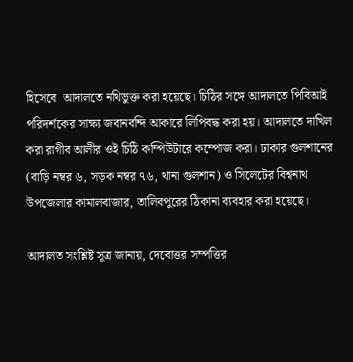হিসেবে  আদালতে নথিভুক্ত করা হয়েছে। চিঠির সঙ্গে আদালতে পিবিআই পরিদর্শকের সাক্ষ্য জবানবন্দি আকারে লিপিবদ্ধ করা হয়। আদালতে দাখিল করা রাগীব আলীর ওই চিঠি কম্পিউটারে কম্পোজ করা। ঢাকার গুলশানের (বাড়ি নম্বর ৬, সড়ক নম্বর ৭৬, থানা গুলশান) ও সিলেটের বিশ্বনাথ উপজেলার কামালবাজার, তালিবপুরের ঠিকানা ব্যবহার করা হয়েছে।

আদালত সংশ্লিষ্ট সূত্র জানায়, দেবোত্তর সম্পত্তির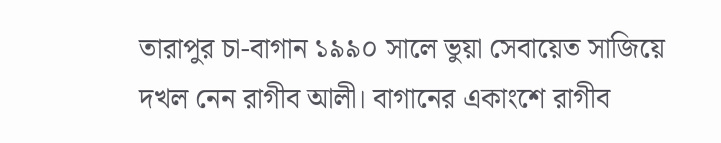তারাপুর চা-বাগান ১৯৯০ সালে ভুয়া সেবায়েত সাজিয়ে দখল নেন রাগীব আলী। বাগানের একাংশে রাগীব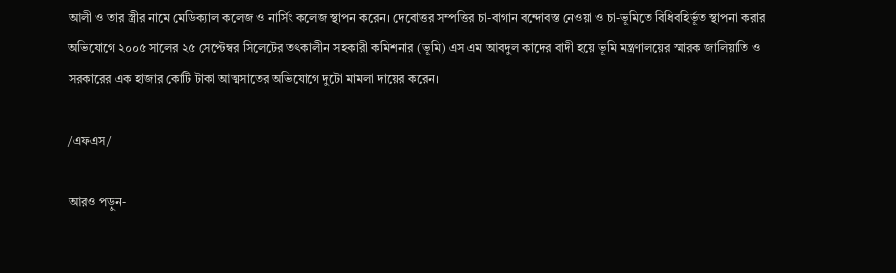আলী ও তার স্ত্রীর নামে মেডিক্যাল কলেজ ও নার্সিং কলেজ স্থাপন করেন। দেবোত্তর সম্পত্তির চা-বাগান বন্দোবস্ত নেওয়া ও চা-ভূমিতে বিধিবহির্ভূত স্থাপনা করার অভিযোগে ২০০৫ সালের ২৫ সেপ্টেম্বর সিলেটের তৎকালীন সহকারী কমিশনার (ভূমি) এস এম আবদুল কাদের বাদী হয়ে ভূমি মন্ত্রণালয়ের স্মারক জালিয়াতি ও সরকারের এক হাজার কোটি টাকা আত্মসাতের অভিযোগে দুটো মামলা দায়ের করেন।

/এফএস/

আরও পড়ুন-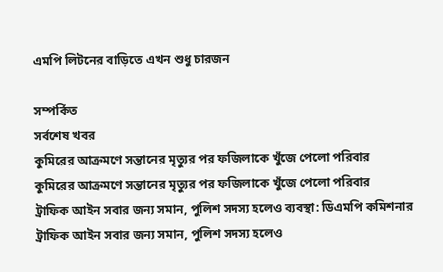এমপি লিটনের বাড়িতে এখন শুধু চারজন

সম্পর্কিত
সর্বশেষ খবর
কুমিরের আক্রমণে সন্তানের মৃত্যুর পর ফজিলাকে খুঁজে পেলো পরিবার
কুমিরের আক্রমণে সন্তানের মৃত্যুর পর ফজিলাকে খুঁজে পেলো পরিবার
ট্রাফিক আইন সবার জন্য সমান, পুলিশ সদস্য হলেও ব্যবস্থা: ডিএমপি কমিশনার
ট্রাফিক আইন সবার জন্য সমান, পুলিশ সদস্য হলেও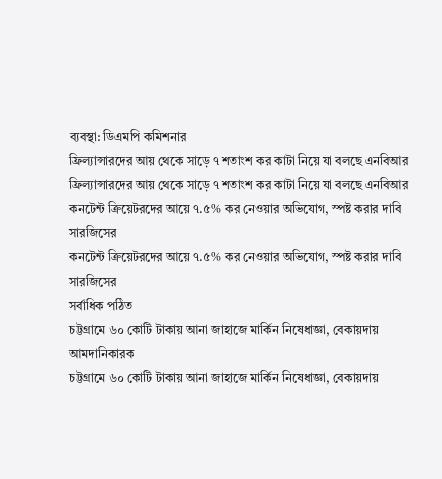ব্যবস্থা: ডিএমপি কমিশনার
ফ্রিল্যান্সারদের আয় থেকে সাড়ে ৭ শতাংশ কর কাটা নিয়ে যা বলছে এনবিআর
ফ্রিল্যান্সারদের আয় থেকে সাড়ে ৭ শতাংশ কর কাটা নিয়ে যা বলছে এনবিআর
কনটেন্ট ক্রিয়েটরদের আয়ে ৭.৫% কর নেওয়ার অভিযোগ, স্পষ্ট করার দাবি সারজিসের
কনটেন্ট ক্রিয়েটরদের আয়ে ৭.৫% কর নেওয়ার অভিযোগ, স্পষ্ট করার দাবি সারজিসের
সর্বাধিক পঠিত
চট্টগ্রামে ৬০ কোটি টাকায় আনা জাহাজে মার্কিন নিষেধাজ্ঞা, বেকায়দায় আমদানিকারক
চট্টগ্রামে ৬০ কোটি টাকায় আনা জাহাজে মার্কিন নিষেধাজ্ঞা, বেকায়দায়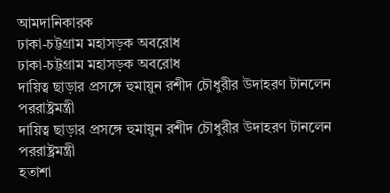আমদানিকারক
ঢাকা-চট্টগ্রাম মহাসড়ক অবরোধ
ঢাকা-চট্টগ্রাম মহাসড়ক অবরোধ
দায়িত্ব ছাড়ার প্রসঙ্গে হুমায়ুন রশীদ চৌধুরীর উদাহরণ টানলেন পররাষ্ট্রমন্ত্রী
দায়িত্ব ছাড়ার প্রসঙ্গে হুমায়ুন রশীদ চৌধুরীর উদাহরণ টানলেন পররাষ্ট্রমন্ত্রী
হতাশা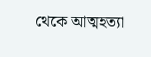থেকে আত্মহত্যা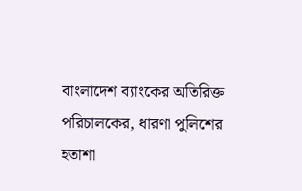বাংলাদেশ ব্যাংকের অতিরিক্ত পরিচালকের, ধারণা পুলিশের
হতাশা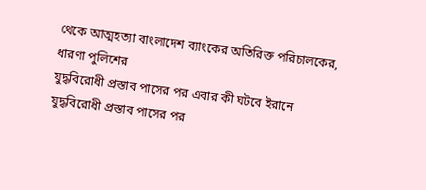থেকে আত্মহত্যা বাংলাদেশ ব্যাংকের অতিরিক্ত পরিচালকের, ধারণা পুলিশের
যুদ্ধবিরোধী প্রস্তাব পাসের পর এবার কী ঘটবে ইরানে
যুদ্ধবিরোধী প্রস্তাব পাসের পর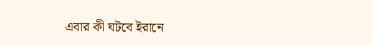এবার কী ঘটবে ইরানে